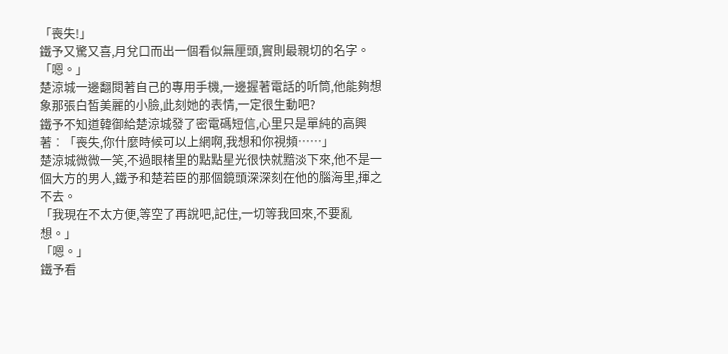「喪失!」
鐵予又驚又喜,月兌口而出一個看似無厘頭,實則最親切的名字。
「嗯。」
楚涼城一邊翻閱著自己的專用手機,一邊握著電話的听筒,他能夠想象那張白皙美麗的小臉,此刻她的表情,一定很生動吧?
鐵予不知道韓御給楚涼城發了密電碼短信,心里只是單純的高興著︰「喪失,你什麼時候可以上網啊,我想和你視頻……」
楚涼城微微一笑,不過眼楮里的點點星光很快就黯淡下來,他不是一個大方的男人,鐵予和楚若臣的那個鏡頭深深刻在他的腦海里,揮之不去。
「我現在不太方便,等空了再說吧,記住,一切等我回來,不要亂想。」
「嗯。」
鐵予看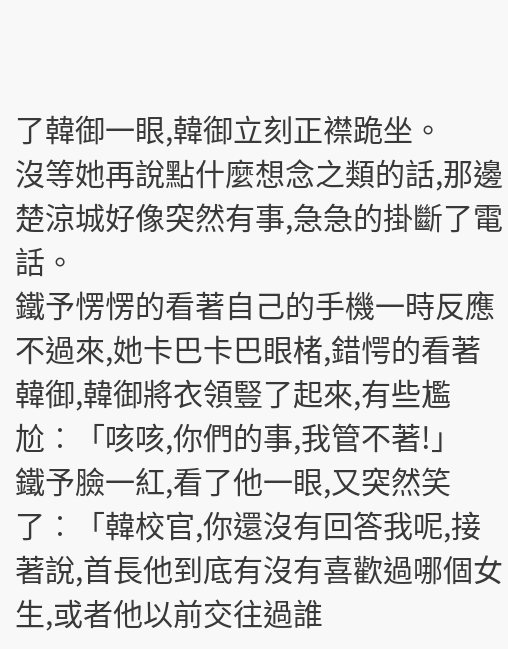了韓御一眼,韓御立刻正襟跪坐。
沒等她再說點什麼想念之類的話,那邊楚涼城好像突然有事,急急的掛斷了電話。
鐵予愣愣的看著自己的手機一時反應不過來,她卡巴卡巴眼楮,錯愕的看著韓御,韓御將衣領豎了起來,有些尷尬︰「咳咳,你們的事,我管不著!」
鐵予臉一紅,看了他一眼,又突然笑了︰「韓校官,你還沒有回答我呢,接著說,首長他到底有沒有喜歡過哪個女生,或者他以前交往過誰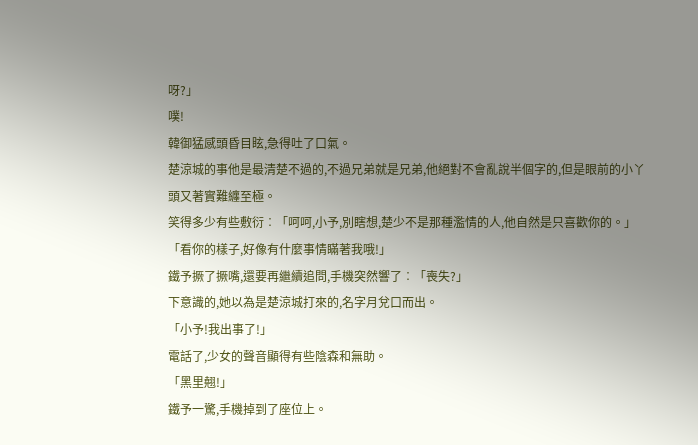呀?」
噗!
韓御猛感頭昏目眩,急得吐了口氣。
楚涼城的事他是最清楚不過的,不過兄弟就是兄弟,他絕對不會亂說半個字的,但是眼前的小丫頭又著實難纏至極。
笑得多少有些敷衍︰「呵呵,小予,別瞎想,楚少不是那種濫情的人,他自然是只喜歡你的。」
「看你的樣子,好像有什麼事情瞞著我哦!」
鐵予撅了撅嘴,還要再繼續追問,手機突然響了︰「喪失?」
下意識的,她以為是楚涼城打來的,名字月兌口而出。
「小予!我出事了!」
電話了,少女的聲音顯得有些陰森和無助。
「黑里翹!」
鐵予一驚,手機掉到了座位上。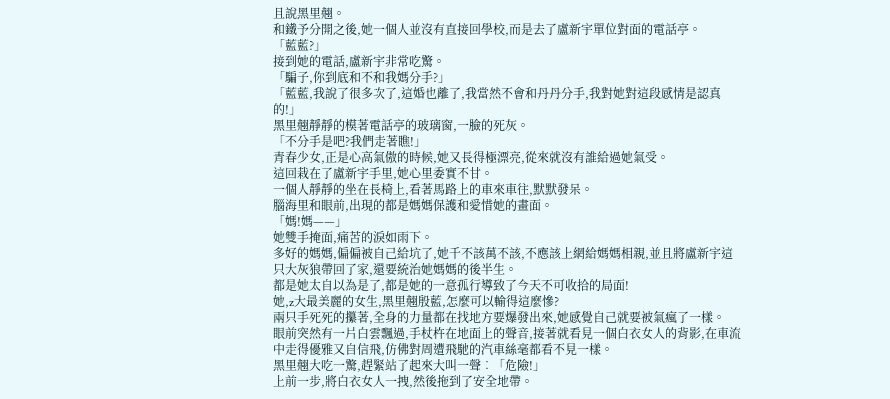且說黑里翹。
和鐵予分開之後,她一個人並沒有直接回學校,而是去了盧新宇單位對面的電話亭。
「藍藍?」
接到她的電話,盧新宇非常吃驚。
「騙子,你到底和不和我媽分手?」
「藍藍,我說了很多次了,這婚也離了,我當然不會和丹丹分手,我對她對這段感情是認真的!」
黑里翹靜靜的模著電話亭的玻璃窗,一臉的死灰。
「不分手是吧?我們走著瞧!」
青春少女,正是心高氣傲的時候,她又長得極漂亮,從來就沒有誰給過她氣受。
這回栽在了盧新宇手里,她心里委實不甘。
一個人靜靜的坐在長椅上,看著馬路上的車來車往,默默發呆。
腦海里和眼前,出現的都是媽媽保護和愛惜她的畫面。
「媽!媽——」
她雙手掩面,痛苦的淚如雨下。
多好的媽媽,偏偏被自己給坑了,她千不該萬不該,不應該上網給媽媽相親,並且將盧新宇這只大灰狼帶回了家,還要統治她媽媽的後半生。
都是她太自以為是了,都是她的一意孤行導致了今天不可收拾的局面!
她,z大最美麗的女生,黑里翹殷藍,怎麼可以輸得這麼慘?
兩只手死死的攥著,全身的力量都在找地方要爆發出來,她感覺自己就要被氣瘋了一樣。
眼前突然有一片白雲飄過,手杖杵在地面上的聲音,接著就看見一個白衣女人的背影,在車流中走得優雅又自信飛,仿佛對周遭飛馳的汽車絲毫都看不見一樣。
黑里翹大吃一驚,趕緊站了起來大叫一聲︰「危險!」
上前一步,將白衣女人一拽,然後拖到了安全地帶。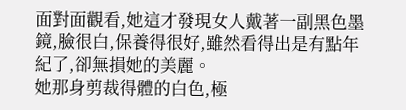面對面觀看,她這才發現女人戴著一副黑色墨鏡,臉很白,保養得很好,雖然看得出是有點年紀了,卻無損她的美麗。
她那身剪裁得體的白色,極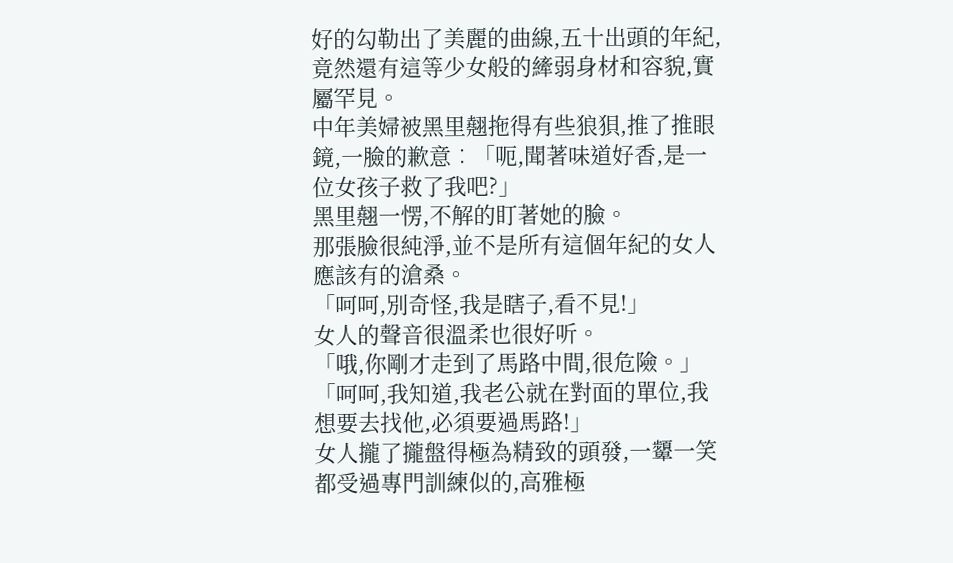好的勾勒出了美麗的曲線,五十出頭的年紀,竟然還有這等少女般的縴弱身材和容貌,實屬罕見。
中年美婦被黑里翹拖得有些狼狽,推了推眼鏡,一臉的歉意︰「呃,聞著味道好香,是一位女孩子救了我吧?」
黑里翹一愣,不解的盯著她的臉。
那張臉很純淨,並不是所有這個年紀的女人應該有的滄桑。
「呵呵,別奇怪,我是瞎子,看不見!」
女人的聲音很溫柔也很好听。
「哦,你剛才走到了馬路中間,很危險。」
「呵呵,我知道,我老公就在對面的單位,我想要去找他,必須要過馬路!」
女人攏了攏盤得極為精致的頭發,一顰一笑都受過專門訓練似的,高雅極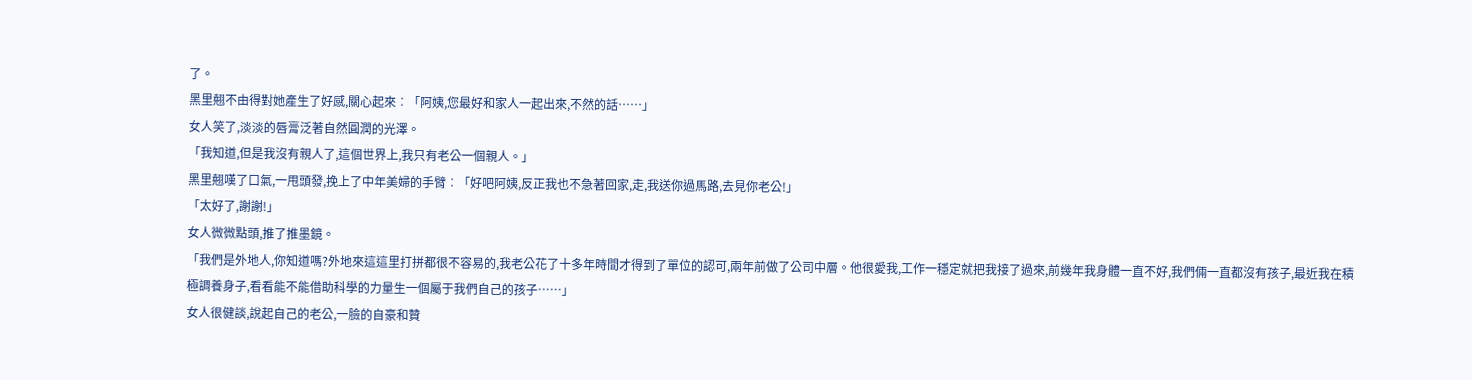了。
黑里翹不由得對她產生了好感,關心起來︰「阿姨,您最好和家人一起出來,不然的話……」
女人笑了,淡淡的唇膏泛著自然圓潤的光澤。
「我知道,但是我沒有親人了,這個世界上,我只有老公一個親人。」
黑里翹嘆了口氣,一甩頭發,挽上了中年美婦的手臂︰「好吧阿姨,反正我也不急著回家,走,我送你過馬路,去見你老公!」
「太好了,謝謝!」
女人微微點頭,推了推墨鏡。
「我們是外地人,你知道嗎?外地來這這里打拼都很不容易的,我老公花了十多年時間才得到了單位的認可,兩年前做了公司中層。他很愛我,工作一穩定就把我接了過來,前幾年我身體一直不好,我們倆一直都沒有孩子,最近我在積極調養身子,看看能不能借助科學的力量生一個屬于我們自己的孩子……」
女人很健談,說起自己的老公,一臉的自豪和贊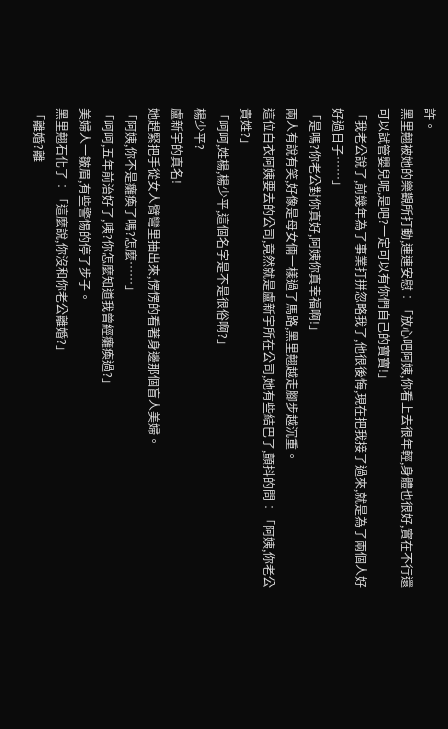許。
黑里翹被她的樂觀所打動,連連安慰︰「放心吧阿姨,你看上去很年輕,身體也很好,實在不行還可以試管嬰兒呢,是吧?一定可以有你們自己的寶寶!」
「我老公說了,前幾年為了事業打拼忽略我了,他很後悔,現在把我接了過來,就是為了兩個人好好過日子……」
「是嗎?你老公對你真好,阿姨你真幸福啊!」
兩人有說有笑,好像是母女倆一樣過了馬路,黑里翹越走腳步越沉重。
這位白衣阿姨要去的公司,竟然就是盧新宇所在公司,她有些結巴了,顫抖的問︰「阿姨,你老公貴姓?」
「呵呵,姓楊,楊少平,這個名字是不是很俗啊?」
楊少平?
盧新宇的真名!
她趕緊把手從女人臂彎里抽出來,愣愣的看著身邊那個盲人美婦。
「阿姨,你不是癱瘓了嗎?怎麼……」
「呵呵,五年前治好了,咦?你怎麼知道我曾經癱瘓過?」
美婦人一皺眉,有些警惕的停了步子。
黑里翹石化了︰「這麼說,你沒和你老公離婚?」
「離婚?離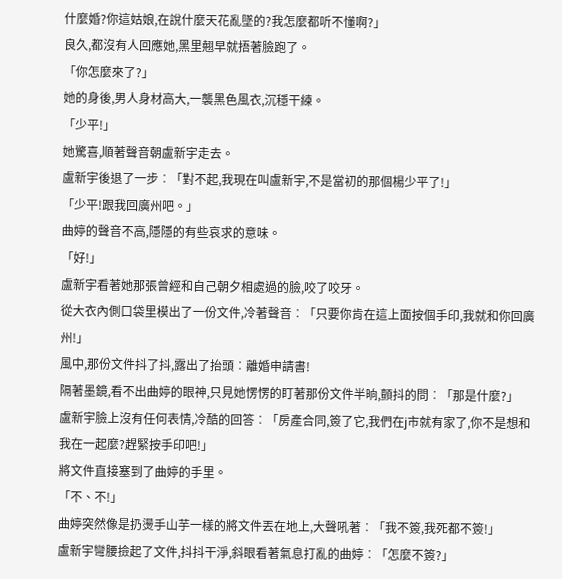什麼婚?你這姑娘,在說什麼天花亂墜的?我怎麼都听不懂啊?」
良久,都沒有人回應她,黑里翹早就捂著臉跑了。
「你怎麼來了?」
她的身後,男人身材高大,一襲黑色風衣,沉穩干練。
「少平!」
她驚喜,順著聲音朝盧新宇走去。
盧新宇後退了一步︰「對不起,我現在叫盧新宇,不是當初的那個楊少平了!」
「少平!跟我回廣州吧。」
曲婷的聲音不高,隱隱的有些哀求的意味。
「好!」
盧新宇看著她那張曾經和自己朝夕相處過的臉,咬了咬牙。
從大衣內側口袋里模出了一份文件,冷著聲音︰「只要你肯在這上面按個手印,我就和你回廣州!」
風中,那份文件抖了抖,露出了抬頭︰離婚申請書!
隔著墨鏡,看不出曲婷的眼神,只見她愣愣的盯著那份文件半晌,顫抖的問︰「那是什麼?」
盧新宇臉上沒有任何表情,冷酷的回答︰「房產合同,簽了它,我們在j市就有家了,你不是想和我在一起麼?趕緊按手印吧!」
將文件直接塞到了曲婷的手里。
「不、不!」
曲婷突然像是扔燙手山芋一樣的將文件丟在地上,大聲吼著︰「我不簽,我死都不簽!」
盧新宇彎腰撿起了文件,抖抖干淨,斜眼看著氣息打亂的曲婷︰「怎麼不簽?」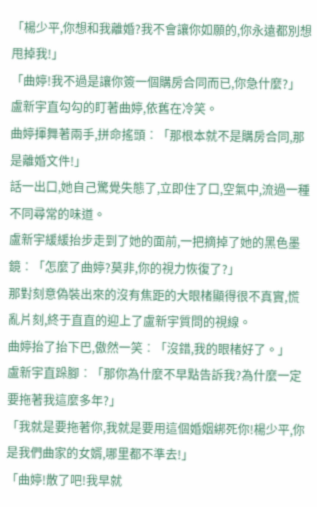「楊少平,你想和我離婚?我不會讓你如願的,你永遠都別想甩掉我!」
「曲婷!我不過是讓你簽一個購房合同而已,你急什麼?」
盧新宇直勾勾的盯著曲婷,依舊在冷笑。
曲婷揮舞著兩手,拼命搖頭︰「那根本就不是購房合同,那是離婚文件!」
話一出口,她自己驚覺失態了,立即住了口,空氣中,流過一種不同尋常的味道。
盧新宇緩緩抬步走到了她的面前,一把摘掉了她的黑色墨鏡︰「怎麼了曲婷?莫非,你的視力恢復了?」
那對刻意偽裝出來的沒有焦距的大眼楮顯得很不真實,慌亂片刻,終于直直的迎上了盧新宇質問的視線。
曲婷抬了抬下巴,傲然一笑︰「沒錯,我的眼楮好了。」
盧新宇直跺腳︰「那你為什麼不早點告訴我?為什麼一定要拖著我這麼多年?」
「我就是要拖著你,我就是要用這個婚姻綁死你!楊少平,你是我們曲家的女婿,哪里都不準去!」
「曲婷!散了吧!我早就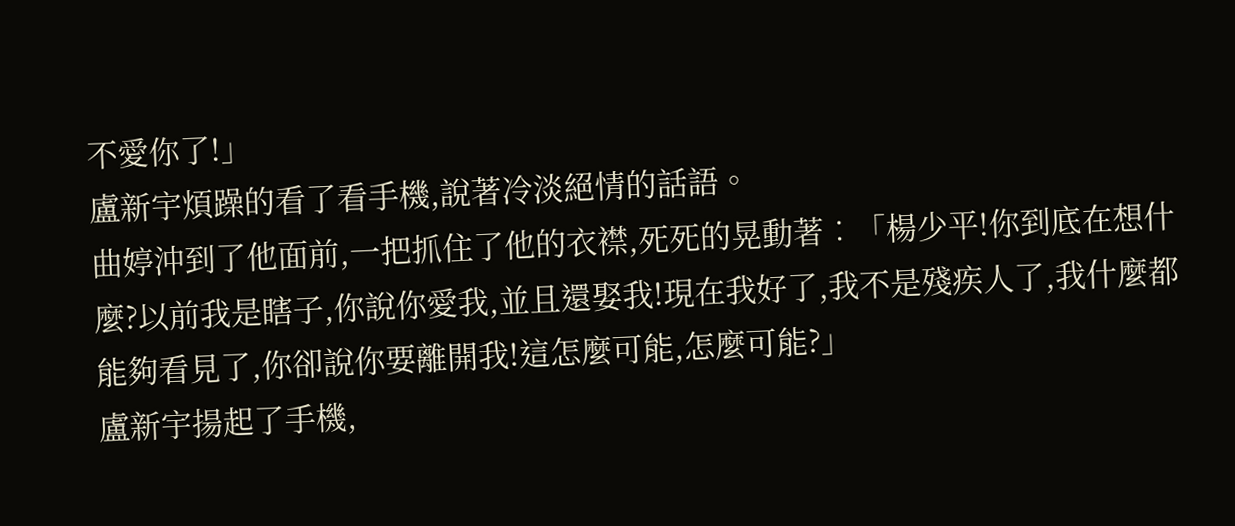不愛你了!」
盧新宇煩躁的看了看手機,說著冷淡絕情的話語。
曲婷沖到了他面前,一把抓住了他的衣襟,死死的晃動著︰「楊少平!你到底在想什麼?以前我是瞎子,你說你愛我,並且還娶我!現在我好了,我不是殘疾人了,我什麼都能夠看見了,你卻說你要離開我!這怎麼可能,怎麼可能?」
盧新宇揚起了手機,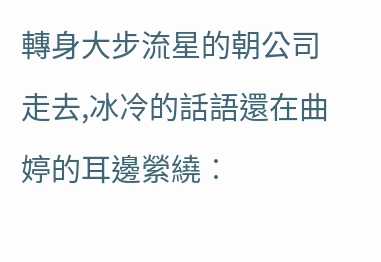轉身大步流星的朝公司走去,冰冷的話語還在曲婷的耳邊縈繞︰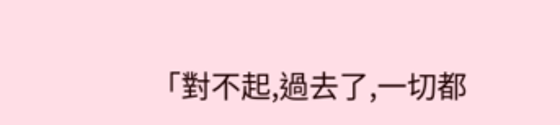「對不起,過去了,一切都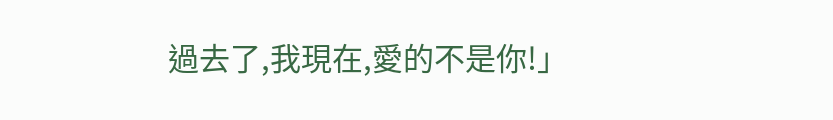過去了,我現在,愛的不是你!」